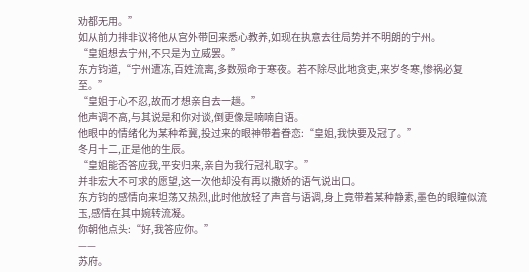劝都无用。”
如从前力排非议将他从宫外带回来悉心教养,如现在执意去往局势并不明朗的宁州。
“皇姐想去宁州,不只是为立威罢。”
东方钧道,“宁州遭冻,百姓流离,多数殒命于寒夜。若不除尽此地贪吏,来岁冬寒,惨祸必复至。”
“皇姐于心不忍,故而才想亲自去一趟。”
他声调不高,与其说是和你对谈,倒更像是喃喃自语。
他眼中的情绪化为某种希冀,投过来的眼神带着眷恋:“皇姐,我快要及冠了。”
冬月十二,正是他的生辰。
“皇姐能否答应我,平安归来,亲自为我行冠礼取字。”
并非宏大不可求的愿望,这一次他却没有再以撒娇的语气说出口。
东方钧的感情向来坦荡又热烈,此时他放轻了声音与语调,身上竟带着某种静素,墨色的眼瞳似流玉,感情在其中婉转流凝。
你朝他点头:“好,我答应你。”
——
苏府。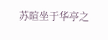苏暄坐于华亭之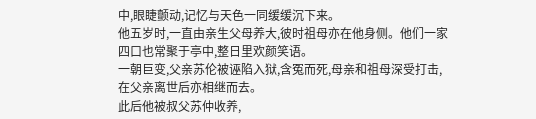中,眼睫颤动,记忆与天色一同缓缓沉下来。
他五岁时,一直由亲生父母养大,彼时祖母亦在他身侧。他们一家四口也常聚于亭中,整日里欢颜笑语。
一朝巨变,父亲苏伦被诬陷入狱,含冤而死,母亲和祖母深受打击,在父亲离世后亦相继而去。
此后他被叔父苏仲收养,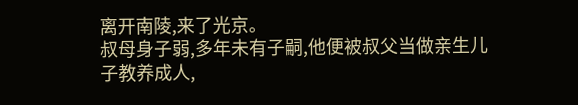离开南陵,来了光京。
叔母身子弱,多年未有子嗣,他便被叔父当做亲生儿子教养成人,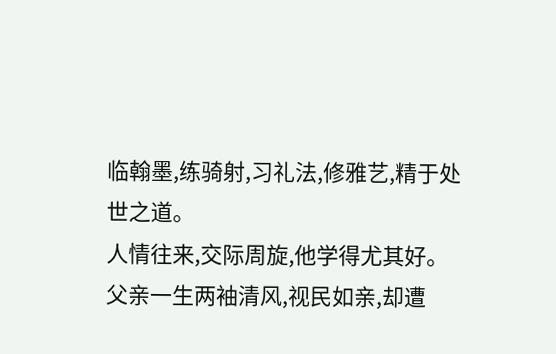临翰墨,练骑射,习礼法,修雅艺,精于处世之道。
人情往来,交际周旋,他学得尤其好。
父亲一生两袖清风,视民如亲,却遭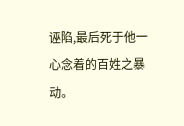诬陷,最后死于他一心念着的百姓之暴动。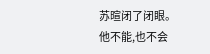苏暄闭了闭眼。
他不能,也不会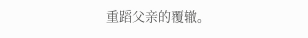重蹈父亲的覆辙。